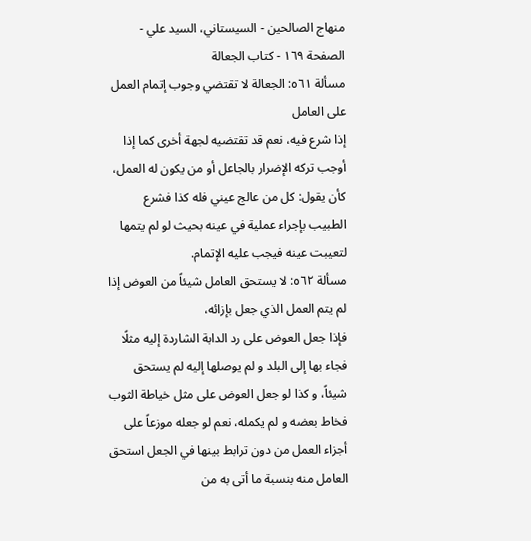منهاج الصالحين - السيستاني، السيد علي - الصفحة ١٦٩ - كتاب الجعالة
مسألة ٥٦١: الجعالة لا تقتضي وجوب إتمام العمل على العامل
إذا شرع فيه، نعم قد تقتضيه لجهة أخرى كما إذا أوجب تركه الإضرار بالجاعل أو من يكون له العمل، كأن يقول: كل من عالج عيني فله كذا فشرع الطبيب بإجراء عملية في عينه بحيث لو لم يتمها لتعيبت عينه فيجب عليه الإتمام.
مسألة ٥٦٢: لا يستحق العامل شيئاً من العوض إذا لم يتم العمل الذي جعل بإزائه،
فإذا جعل العوض على رد الدابة الشاردة إليه مثلًا فجاء بها إلى البلد و لم يوصلها إليه لم يستحق شيئاً، و كذا لو جعل العوض على مثل خياطة الثوب فخاط بعضه و لم يكمله، نعم لو جعله موزعاً على أجزاء العمل من دون ترابط بينها في الجعل استحق العامل منه بنسبة ما أتى به من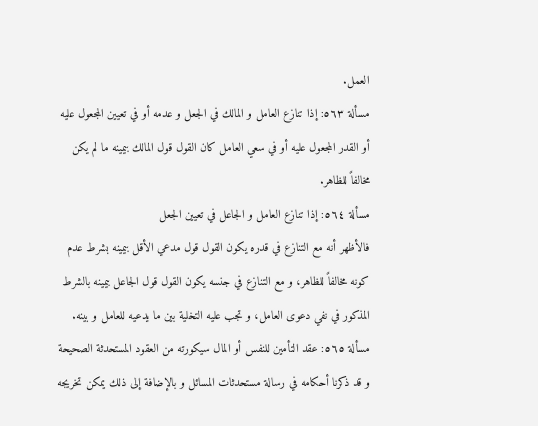العمل.
مسألة ٥٦٣: إذا تنازع العامل و المالك في الجعل و عدمه أو في تعيين المجعول عليه
أو القدر المجعول عليه أو في سعي العامل كان القول قول المالك بيمينه ما لم يكن مخالفاً للظاهر.
مسألة ٥٦٤: إذا تنازع العامل و الجاعل في تعيين الجعل
فالأظهر أنه مع التنازع في قدره يكون القول قول مدعي الأقل بيمينه بشرط عدم كونه مخالفاً للظاهر، و مع التنازع في جنسه يكون القول قول الجاعل بيمينه بالشرط المذكور في نفي دعوى العامل، و تجب عليه التخلية بين ما يدعيه للعامل و بينه.
مسألة ٥٦٥: عقد التأمين للنفس أو المال سيكورته من العقود المستحدثة الصحيحة
و قد ذكرنا أحكامه في رسالة مستحدثات المسائل و بالإضافة إلى ذلك يمكن تخريجه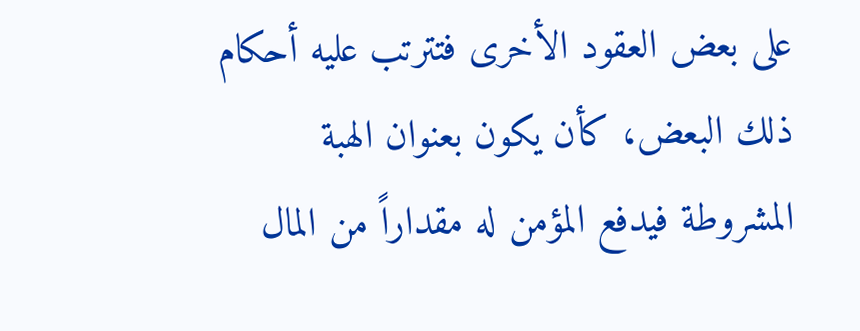على بعض العقود الأخرى فتترتب عليه أحكام ذلك البعض، كأن يكون بعنوان الهبة المشروطة فيدفع المؤمن له مقداراً من المال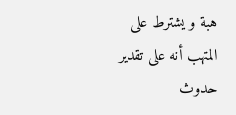هبة و يشترط على المتهب أنه على تقدير حدوث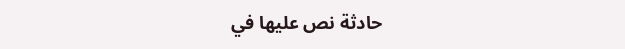حادثة نص عليها في